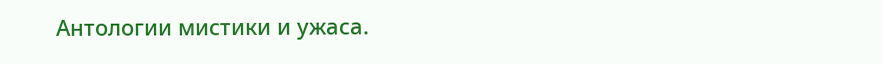Антологии мистики и ужаса.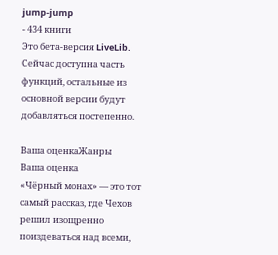jump-jump
- 434 книги
Это бета-версия LiveLib. Сейчас доступна часть функций, остальные из основной версии будут добавляться постепенно.

Ваша оценкаЖанры
Ваша оценка
«Чёрный монах» — это тот самый рассказ, где Чехов решил изощренно поиздеваться над всеми,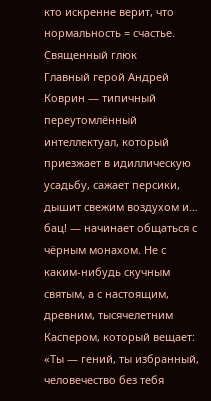кто искренне верит, что нормальность = счастье.
Священный глюк
Главный герой Андрей Коврин — типичный переутомлённый интеллектуал, который приезжает в идиллическую усадьбу, сажает персики, дышит свежим воздухом и… бац! — начинает общаться с чёрным монахом. Не с каким-нибудь скучным святым, а с настоящим, древним, тысячелетним Каспером, который вещает: «Ты — гений, ты избранный, человечество без тебя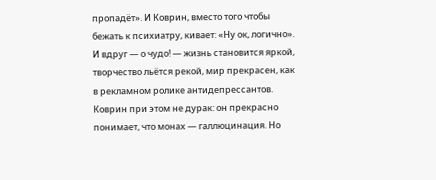пропадёт». И Коврин, вместо того чтобы бежать к психиатру, кивает: «Ну ок, логично». И вдруг — о чудо! — жизнь становится яркой, творчество льётся рекой, мир прекрасен, как в рекламном ролике антидепрессантов.
Коврин при этом не дурак: он прекрасно понимает, что монах — галлюцинация. Но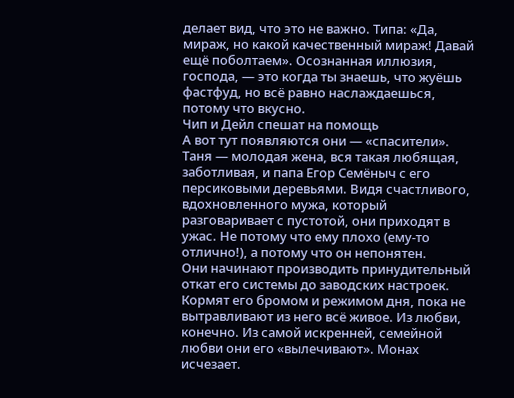делает вид, что это не важно. Типа: «Да, мираж, но какой качественный мираж! Давай ещё поболтаем». Осознанная иллюзия, господа, — это когда ты знаешь, что жуёшь фастфуд, но всё равно наслаждаешься, потому что вкусно.
Чип и Дейл спешат на помощь
А вот тут появляются они — «спасители». Таня — молодая жена, вся такая любящая, заботливая, и папа Егор Семёныч с его персиковыми деревьями. Видя счастливого, вдохновленного мужа, который разговаривает с пустотой, они приходят в ужас. Не потому что ему плохо (ему-то отлично!), а потому что он непонятен.
Они начинают производить принудительный откат его системы до заводских настроек. Кормят его бромом и режимом дня, пока не вытравливают из него всё живое. Из любви, конечно. Из самой искренней, семейной любви они его «вылечивают». Монах исчезает.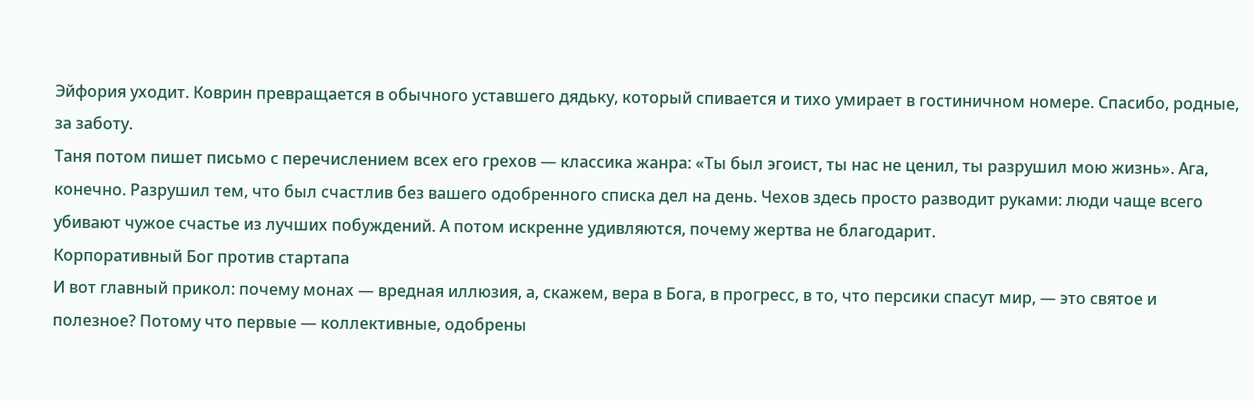Эйфория уходит. Коврин превращается в обычного уставшего дядьку, который спивается и тихо умирает в гостиничном номере. Спасибо, родные, за заботу.
Таня потом пишет письмо с перечислением всех его грехов — классика жанра: «Ты был эгоист, ты нас не ценил, ты разрушил мою жизнь». Ага, конечно. Разрушил тем, что был счастлив без вашего одобренного списка дел на день. Чехов здесь просто разводит руками: люди чаще всего убивают чужое счастье из лучших побуждений. А потом искренне удивляются, почему жертва не благодарит.
Корпоративный Бог против стартапа
И вот главный прикол: почему монах — вредная иллюзия, а, скажем, вера в Бога, в прогресс, в то, что персики спасут мир, — это святое и полезное? Потому что первые — коллективные, одобрены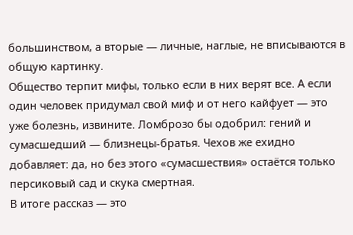большинством, а вторые — личные, наглые, не вписываются в общую картинку.
Общество терпит мифы, только если в них верят все. А если один человек придумал свой миф и от него кайфует — это уже болезнь, извините. Ломброзо бы одобрил: гений и сумасшедший — близнецы-братья. Чехов же ехидно добавляет: да, но без этого «сумасшествия» остаётся только персиковый сад и скука смертная.
В итоге рассказ — это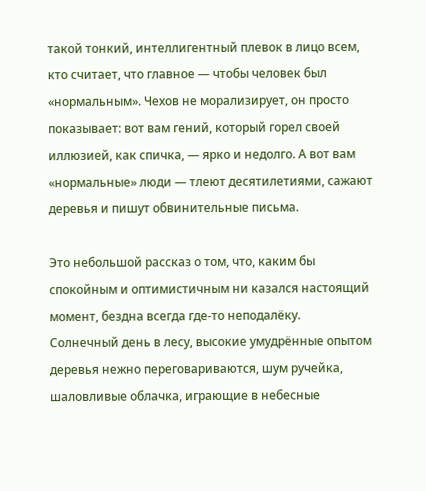такой тонкий, интеллигентный плевок в лицо всем, кто считает, что главное — чтобы человек был «нормальным». Чехов не морализирует, он просто показывает: вот вам гений, который горел своей иллюзией, как спичка, — ярко и недолго. А вот вам «нормальные» люди — тлеют десятилетиями, сажают деревья и пишут обвинительные письма.

Это небольшой рассказ о том, что, каким бы спокойным и оптимистичным ни казался настоящий момент, бездна всегда где-то неподалёку.
Солнечный день в лесу, высокие умудрённые опытом деревья нежно переговариваются, шум ручейка, шаловливые облачка, играющие в небесные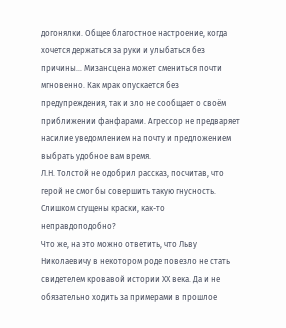догонялки. Общее благостное настроение, когда хочется держаться за руки и улыбаться без причины… Мизансцена может смениться почти мгновенно. Как мрак опускается без предупреждения, так и зло не сообщает о своём приближении фанфарами. Агрессор не предваряет насилие уведомлением на почту и предложением выбрать удобное вам время.
Л.Н. Толстой не одобрил рассказ, посчитав, что герой не смог бы совершить такую гнусность. Слишком сгущены краски, как-то неправдоподобно?
Что же, на это можно ответить, что Льву Николаевичу в некотором роде повезло не стать свидетелем кровавой истории XX века. Да и не обязательно ходить за примерами в прошлое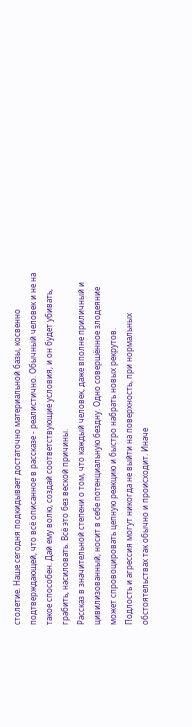столетие. Наше сегодня подкидывает достаточно материальной базы, косвенно подтверждающей, что всё описанное в рассказе - реалистично. Обычный человек и не на такое способен. Дай ему волю, создай соответствующие условия, и он будет убивать, грабить, насиловать. Всё это без веской причины.
Рассказ в значительной степени о том, что каждый человек, даже вполне приличный и цивилизованный, носит в себе потенциальную бездну. Одно совершённое злодеяние может спровоцировать цепную реакцию и быстро набрать новых рекрутов.
Подлость и агрессия могут никогда не выйти на поверхность, при нормальных обстоятельствах так обычно и происходит. Иначе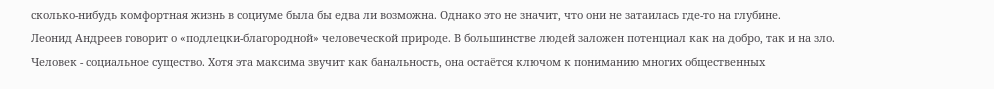сколько-нибудь комфортная жизнь в социуме была бы едва ли возможна. Однако это не значит, что они не затаилась где-то на глубине.
Леонид Андреев говорит о «подлецки-благородной» человеческой природе. В большинстве людей заложен потенциал как на добро, так и на зло.
Человек - социальное существо. Хотя эта максима звучит как банальность, она остаётся ключом к пониманию многих общественных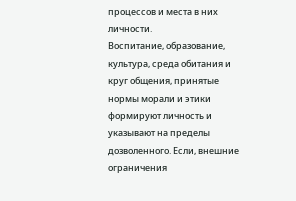процессов и места в них личности.
Воспитание, образование, культура, среда обитания и круг общения, принятые нормы морали и этики формируют личность и указывают на пределы дозволенного. Если, внешние ограничения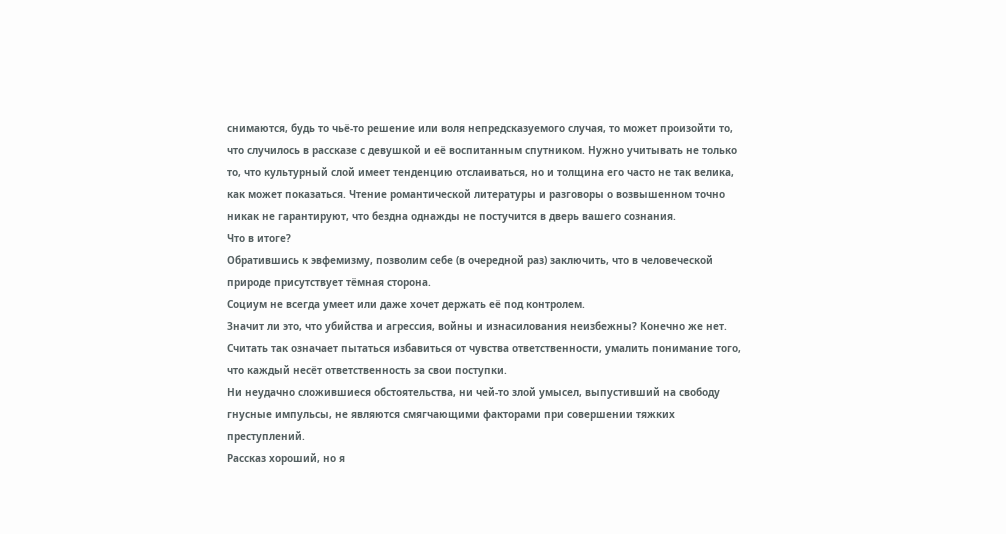снимаются, будь то чьё-то решение или воля непредсказуемого случая, то может произойти то, что случилось в рассказе с девушкой и её воспитанным спутником. Нужно учитывать не только то, что культурный слой имеет тенденцию отслаиваться, но и толщина его часто не так велика, как может показаться. Чтение романтической литературы и разговоры о возвышенном точно никак не гарантируют, что бездна однажды не постучится в дверь вашего сознания.
Что в итоге?
Обратившись к эвфемизму, позволим себе (в очередной раз) заключить, что в человеческой природе присутствует тёмная сторона.
Социум не всегда умеет или даже хочет держать её под контролем.
Значит ли это, что убийства и агрессия, войны и изнасилования неизбежны? Конечно же нет. Считать так означает пытаться избавиться от чувства ответственности, умалить понимание того, что каждый несёт ответственность за свои поступки.
Ни неудачно сложившиеся обстоятельства, ни чей-то злой умысел, выпустивший на свободу гнусные импульсы, не являются смягчающими факторами при совершении тяжких преступлений.
Рассказ хороший, но я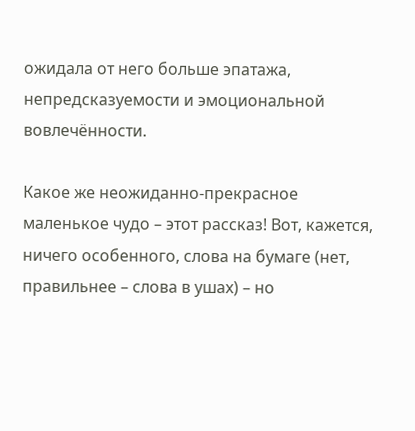ожидала от него больше эпатажа, непредсказуемости и эмоциональной вовлечённости.

Какое же неожиданно-прекрасное маленькое чудо – этот рассказ! Вот, кажется, ничего особенного, слова на бумаге (нет, правильнее – слова в ушах) – но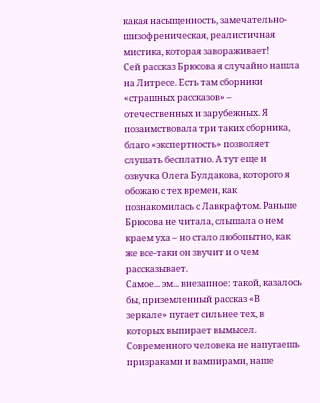какая насыщенность, замечательно-шизофреническая, реалистичная мистика, которая завораживает!
Сей рассказ Брюсова я случайно нашла на Литресе. Есть там сборники «страшных рассказов» – отечественных и зарубежных. Я позаимствовала три таких сборника, благо «экспертность» позволяет слушать бесплатно. А тут еще и озвучка Олега Булдакова, которого я обожаю с тех времен, как познакомилась с Лавкрафтом. Раньше Брюсова не читала, слышала о нем краем уха – но стало любопытно, как же все-таки он звучит и о чем рассказывает.
Самое... эм... внезапное: такой, казалось бы, приземленный рассказ «В зеркале» пугает сильнее тех, в которых выпирает вымысел. Современного человека не напугаешь призраками и вампирами, наше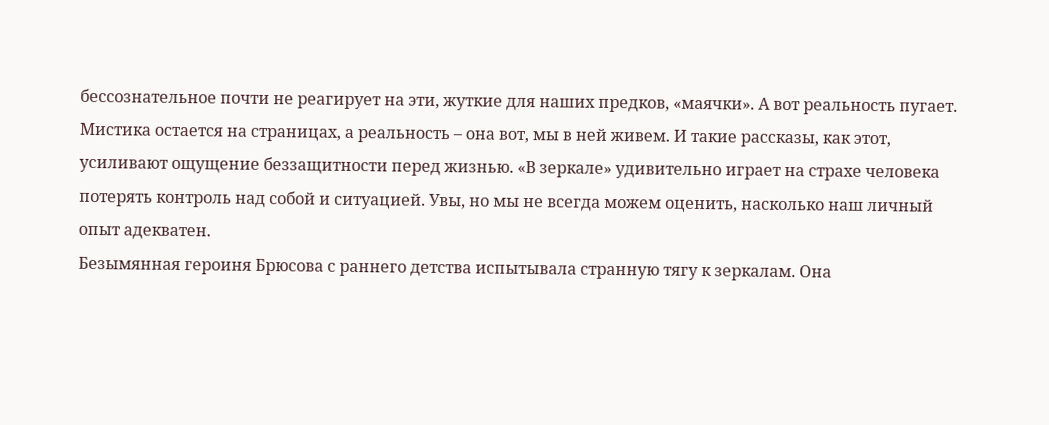бессознательное почти не реагирует на эти, жуткие для наших предков, «маячки». А вот реальность пугает. Мистика остается на страницах, а реальность – она вот, мы в ней живем. И такие рассказы, как этот, усиливают ощущение беззащитности перед жизнью. «В зеркале» удивительно играет на страхе человека потерять контроль над собой и ситуацией. Увы, но мы не всегда можем оценить, насколько наш личный опыт адекватен.
Безымянная героиня Брюсова с раннего детства испытывала странную тягу к зеркалам. Она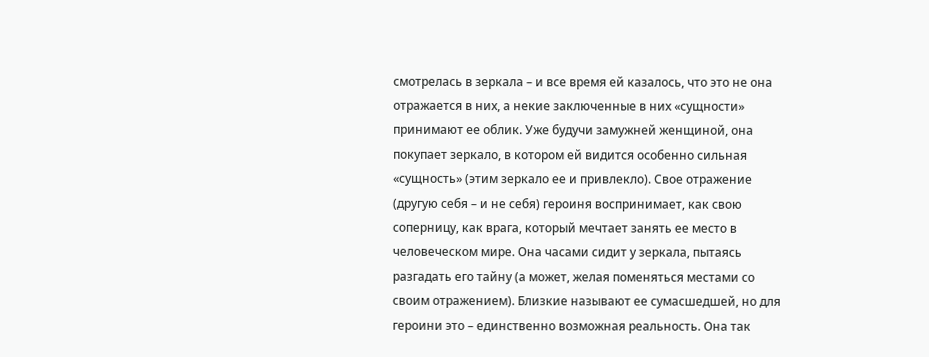смотрелась в зеркала – и все время ей казалось, что это не она отражается в них, а некие заключенные в них «сущности» принимают ее облик. Уже будучи замужней женщиной, она покупает зеркало, в котором ей видится особенно сильная «сущность» (этим зеркало ее и привлекло). Свое отражение (другую себя – и не себя) героиня воспринимает, как свою соперницу, как врага, который мечтает занять ее место в человеческом мире. Она часами сидит у зеркала, пытаясь разгадать его тайну (а может, желая поменяться местами со своим отражением). Близкие называют ее сумасшедшей, но для героини это – единственно возможная реальность. Она так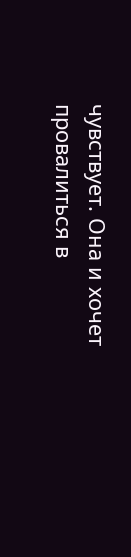чувствует. Она и хочет провалиться в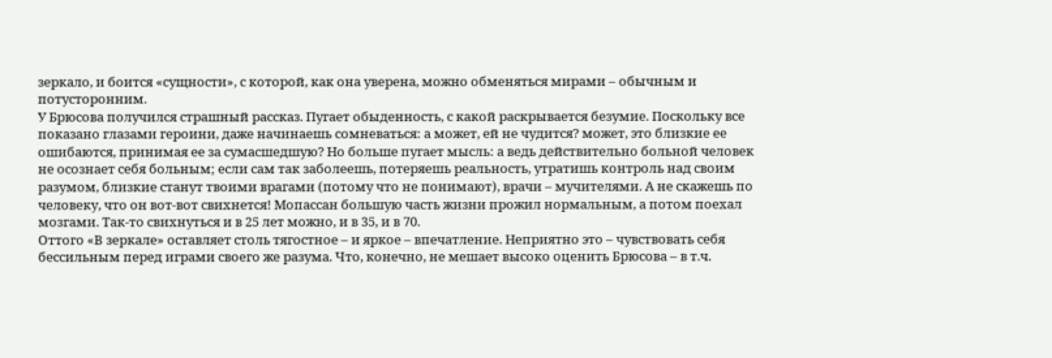зеркало, и боится «сущности», с которой, как она уверена, можно обменяться мирами – обычным и потусторонним.
У Брюсова получился страшный рассказ. Пугает обыденность, с какой раскрывается безумие. Поскольку все показано глазами героини, даже начинаешь сомневаться: а может, ей не чудится? может, это близкие ее ошибаются, принимая ее за сумасшедшую? Но больше пугает мысль: а ведь действительно больной человек не осознает себя больным; если сам так заболеешь, потеряешь реальность, утратишь контроль над своим разумом, близкие станут твоими врагами (потому что не понимают), врачи – мучителями. А не скажешь по человеку, что он вот-вот свихнется! Мопассан большую часть жизни прожил нормальным, а потом поехал мозгами. Так-то свихнуться и в 25 лет можно, и в 35, и в 70.
Оттого «В зеркале» оставляет столь тягостное – и яркое – впечатление. Неприятно это – чувствовать себя бессильным перед играми своего же разума. Что, конечно, не мешает высоко оценить Брюсова – в т.ч.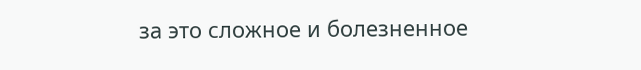за это сложное и болезненное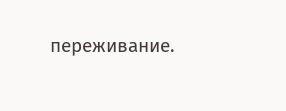переживание.